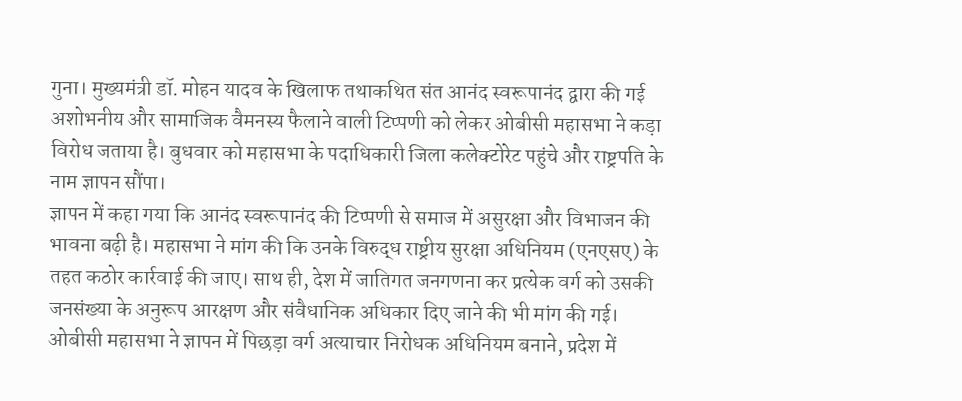गुना। मुख्यमंत्री डॉ. मोहन यादव के खिलाफ तथाकथित संत आनंद स्वरूपानंद द्वारा की गई अशोभनीय और सामाजिक वैमनस्य फैलाने वाली टिप्पणी को लेकर ओबीसी महासभा ने कड़ा विरोध जताया है। बुधवार को महासभा के पदाधिकारी जिला कलेक्टोरेट पहुंचे और राष्ट्रपति के नाम ज्ञापन सौंपा।
ज्ञापन में कहा गया कि आनंद स्वरूपानंद की टिप्पणी से समाज में असुरक्षा और विभाजन की भावना बढ़ी है। महासभा ने मांग की कि उनके विरुद्ध राष्ट्रीय सुरक्षा अधिनियम (एनएसए) के तहत कठोर कार्रवाई की जाए। साथ ही, देश में जातिगत जनगणना कर प्रत्येक वर्ग को उसकी जनसंख्या के अनुरूप आरक्षण और संवैधानिक अधिकार दिए जाने की भी मांग की गई।
ओबीसी महासभा ने ज्ञापन में पिछड़ा वर्ग अत्याचार निरोधक अधिनियम बनाने, प्रदेश में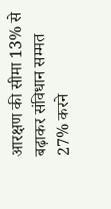आरक्षण की सीमा 13% से बढ़ाकर संविधान सम्मत 27% करने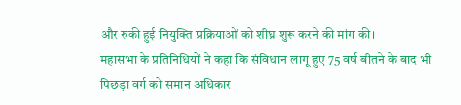और रुकी हुई नियुक्ति प्रक्रियाओं को शीघ्र शुरू करने की मांग की।
महासभा के प्रतिनिधियों ने कहा कि संविधान लागू हुए 75 वर्ष बीतने के बाद भी पिछड़ा वर्ग को समान अधिकार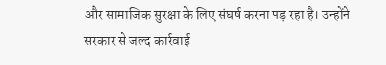और सामाजिक सुरक्षा के लिए संघर्ष करना पड़ रहा है। उन्होंने सरकार से जल्द कार्रवाई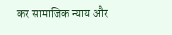कर सामाजिक न्याय और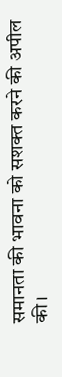समानता की भावना को सशक्त करने की अपील की।